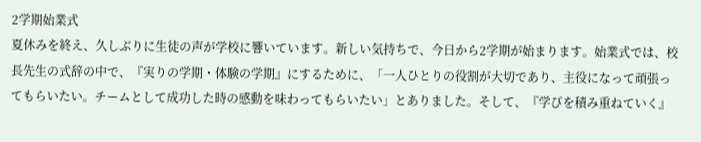2学期始業式
夏休みを終え、久しぶりに生徒の声が学校に響いています。新しい気持ちで、今日から2学期が始まります。始業式では、校長先生の式辞の中で、『実りの学期・体験の学期』にするために、「一人ひとりの役割が大切であり、主役になって頑張ってもらいたい。チームとして成功した時の感動を味わってもらいたい」とありました。そして、『学びを積み重ねていく』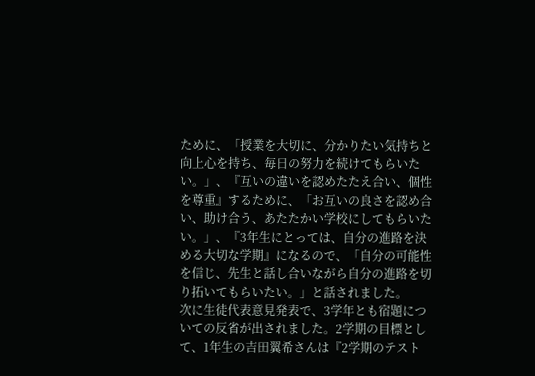ために、「授業を大切に、分かりたい気持ちと向上心を持ち、毎日の努力を続けてもらいたい。」、『互いの違いを認めたたえ合い、個性を尊重』するために、「お互いの良さを認め合い、助け合う、あたたかい学校にしてもらいたい。」、『3年生にとっては、自分の進路を決める大切な学期』になるので、「自分の可能性を信じ、先生と話し合いながら自分の進路を切り拓いてもらいたい。」と話されました。
次に生徒代表意見発表で、3学年とも宿題についての反省が出されました。2学期の目標として、1年生の吉田翼希さんは『2学期のテスト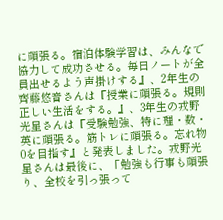に頑張る。宿泊体験学習は、みんなで協力して成功させる。毎日ノートが全員出せるよう声掛けする』、2年生の齊藤悠音さんは『授業に頑張る。規則正しい生活をする。』、3年生の戎野光星さんは『受験勉強、特に理・数・英に頑張る。筋トレに頑張る。忘れ物0を目指す』と発表しました。戎野光星さんは最後に、「勉強も行事も頑張り、全校を引っ張って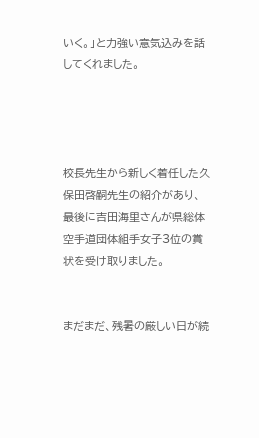いく。」と力強い意気込みを話してくれました。




校長先生から新しく着任した久保田啓嗣先生の紹介があり、最後に吉田海里さんが県総体空手道団体組手女子3位の賞状を受け取りました。


まだまだ、残暑の厳しい日が続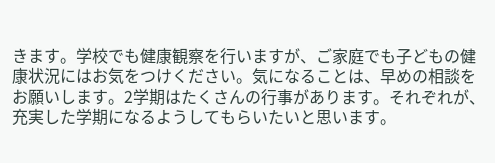きます。学校でも健康観察を行いますが、ご家庭でも子どもの健康状況にはお気をつけください。気になることは、早めの相談をお願いします。2学期はたくさんの行事があります。それぞれが、充実した学期になるようしてもらいたいと思います。